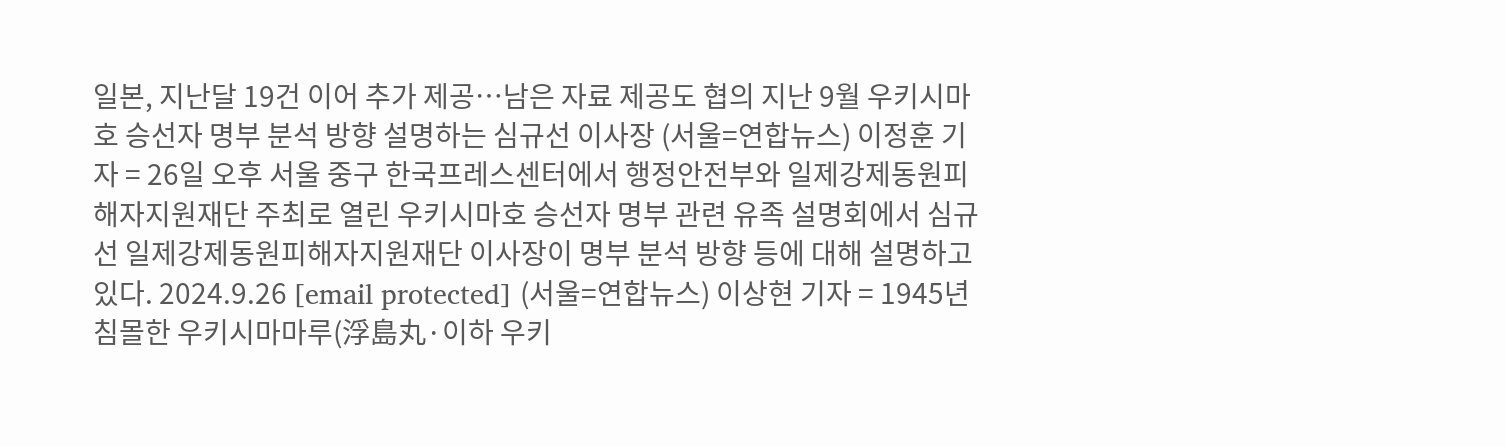일본, 지난달 19건 이어 추가 제공…남은 자료 제공도 협의 지난 9월 우키시마호 승선자 명부 분석 방향 설명하는 심규선 이사장 (서울=연합뉴스) 이정훈 기자 = 26일 오후 서울 중구 한국프레스센터에서 행정안전부와 일제강제동원피해자지원재단 주최로 열린 우키시마호 승선자 명부 관련 유족 설명회에서 심규선 일제강제동원피해자지원재단 이사장이 명부 분석 방향 등에 대해 설명하고 있다. 2024.9.26 [email protected] (서울=연합뉴스) 이상현 기자 = 1945년 침몰한 우키시마마루(浮島丸·이하 우키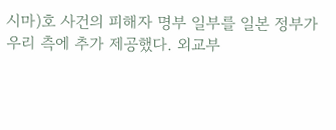시마)호 사건의 피해자 명부 일부를 일본 정부가 우리 측에 추가 제공했다. 외교부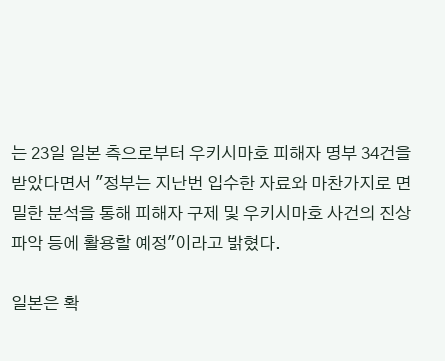는 23일 일본 측으로부터 우키시마호 피해자 명부 34건을 받았다면서 "정부는 지난번 입수한 자료와 마찬가지로 면밀한 분석을 통해 피해자 구제 및 우키시마호 사건의 진상파악 등에 활용할 예정"이라고 밝혔다.

일본은 확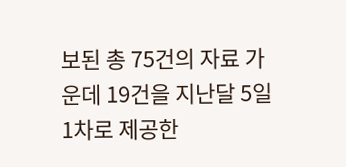보된 총 75건의 자료 가운데 19건을 지난달 5일 1차로 제공한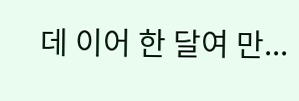데 이어 한 달여 만...